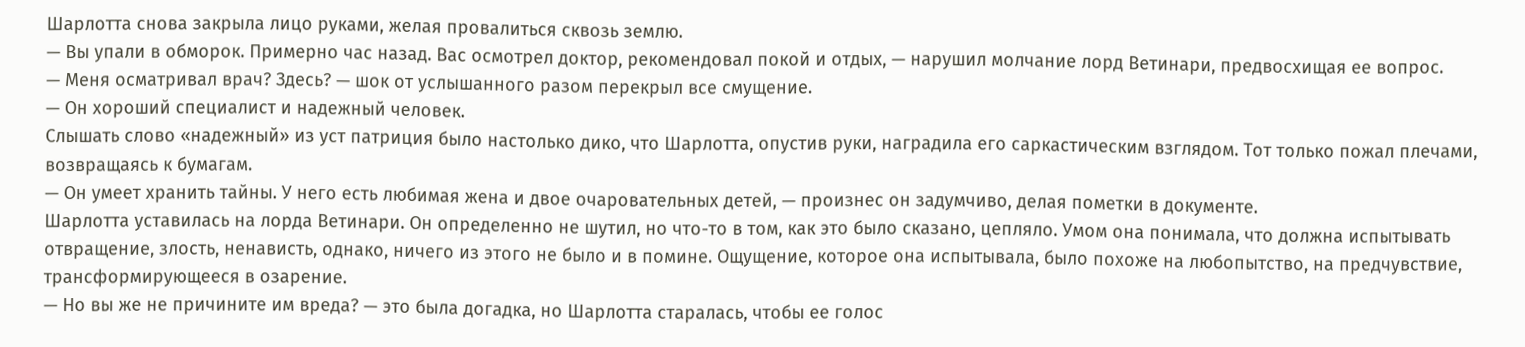Шарлотта снова закрыла лицо руками, желая провалиться сквозь землю.
— Вы упали в обморок. Примерно час назад. Вас осмотрел доктор, рекомендовал покой и отдых, — нарушил молчание лорд Ветинари, предвосхищая ее вопрос.
— Меня осматривал врач? Здесь? — шок от услышанного разом перекрыл все смущение.
— Он хороший специалист и надежный человек.
Слышать слово «надежный» из уст патриция было настолько дико, что Шарлотта, опустив руки, наградила его саркастическим взглядом. Тот только пожал плечами, возвращаясь к бумагам.
— Он умеет хранить тайны. У него есть любимая жена и двое очаровательных детей, — произнес он задумчиво, делая пометки в документе.
Шарлотта уставилась на лорда Ветинари. Он определенно не шутил, но что-то в том, как это было сказано, цепляло. Умом она понимала, что должна испытывать отвращение, злость, ненависть, однако, ничего из этого не было и в помине. Ощущение, которое она испытывала, было похоже на любопытство, на предчувствие, трансформирующееся в озарение.
— Но вы же не причините им вреда? — это была догадка, но Шарлотта старалась, чтобы ее голос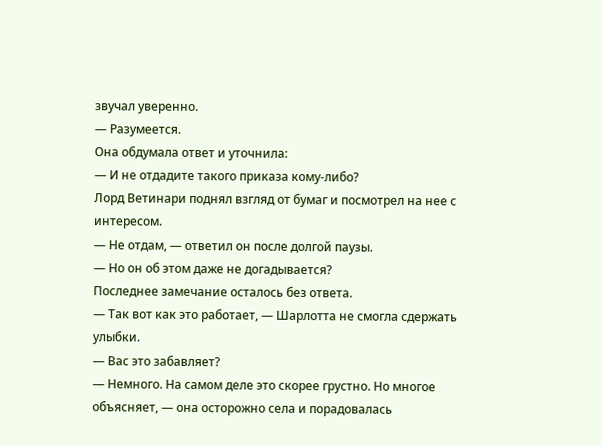звучал уверенно.
— Разумеется.
Она обдумала ответ и уточнила:
— И не отдадите такого приказа кому-либо?
Лорд Ветинари поднял взгляд от бумаг и посмотрел на нее с интересом.
— Не отдам, — ответил он после долгой паузы.
— Но он об этом даже не догадывается?
Последнее замечание осталось без ответа.
— Так вот как это работает, — Шарлотта не смогла сдержать улыбки.
— Вас это забавляет?
— Немного. На самом деле это скорее грустно. Но многое объясняет, — она осторожно села и порадовалась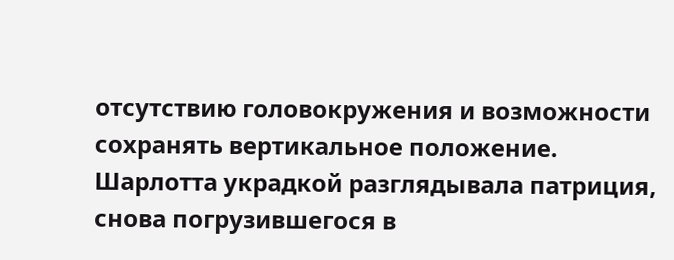отсутствию головокружения и возможности сохранять вертикальное положение.
Шарлотта украдкой разглядывала патриция, снова погрузившегося в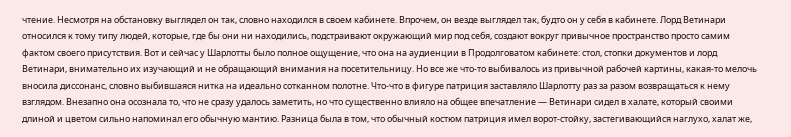чтение. Несмотря на обстановку выглядел он так, словно находился в своем кабинете. Впрочем, он везде выглядел так, будто он у себя в кабинете. Лорд Ветинари относился к тому типу людей, которые, где бы они ни находились, подстраивают окружающий мир под себя, создают вокруг привычное пространство просто самим фактом своего присутствия. Вот и сейчас у Шарлотты было полное ощущение, что она на аудиенции в Продолговатом кабинете: стол, стопки документов и лорд Ветинари, внимательно их изучающий и не обращающий внимания на посетительницу. Но все же что-то выбивалось из привычной рабочей картины, какая-то мелочь вносила диссонанс, словно выбившаяся нитка на идеально сотканном полотне. Что-что в фигуре патриция заставляло Шарлотту раз за разом возвращаться к нему взглядом. Внезапно она осознала то, что не сразу удалось заметить, но что существенно влияло на общее впечатление — Ветинари сидел в халате, который своими длиной и цветом сильно напоминал его обычную мантию. Разница была в том, что обычный костюм патриция имел ворот-стойку, застегивающийся наглухо, халат же,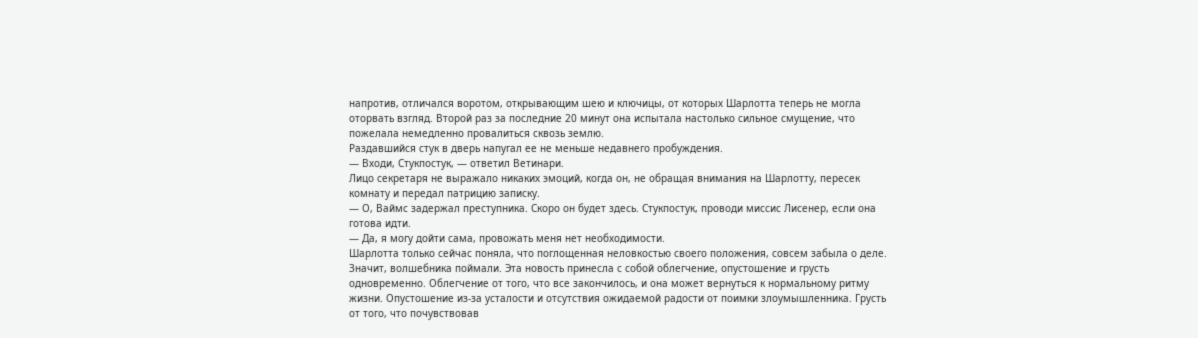напротив, отличался воротом, открывающим шею и ключицы, от которых Шарлотта теперь не могла оторвать взгляд. Второй раз за последние 20 минут она испытала настолько сильное смущение, что пожелала немедленно провалиться сквозь землю.
Раздавшийся стук в дверь напугал ее не меньше недавнего пробуждения.
— Входи, Стукпостук, — ответил Ветинари.
Лицо секретаря не выражало никаких эмоций, когда он, не обращая внимания на Шарлотту, пересек комнату и передал патрицию записку.
— О, Ваймс задержал преступника. Скоро он будет здесь. Стукпостук, проводи миссис Лисенер, если она готова идти.
— Да, я могу дойти сама, провожать меня нет необходимости.
Шарлотта только сейчас поняла, что поглощенная неловкостью своего положения, совсем забыла о деле. Значит, волшебника поймали. Эта новость принесла с собой облегчение, опустошение и грусть одновременно. Облегчение от того, что все закончилось, и она может вернуться к нормальному ритму жизни. Опустошение из-за усталости и отсутствия ожидаемой радости от поимки злоумышленника. Грусть от того, что почувствовав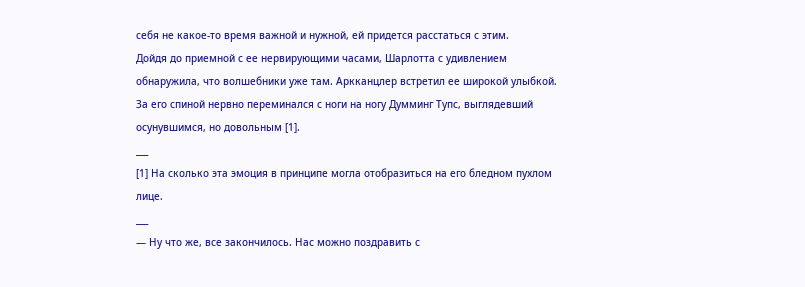себя не какое-то время важной и нужной, ей придется расстаться с этим.
Дойдя до приемной с ее нервирующими часами, Шарлотта с удивлением обнаружила, что волшебники уже там. Аркканцлер встретил ее широкой улыбкой. За его спиной нервно переминался с ноги на ногу Думминг Тупс, выглядевший осунувшимся, но довольным [1].
___
[1] На сколько эта эмоция в принципе могла отобразиться на его бледном пухлом лице.
___
— Ну что же, все закончилось. Нас можно поздравить с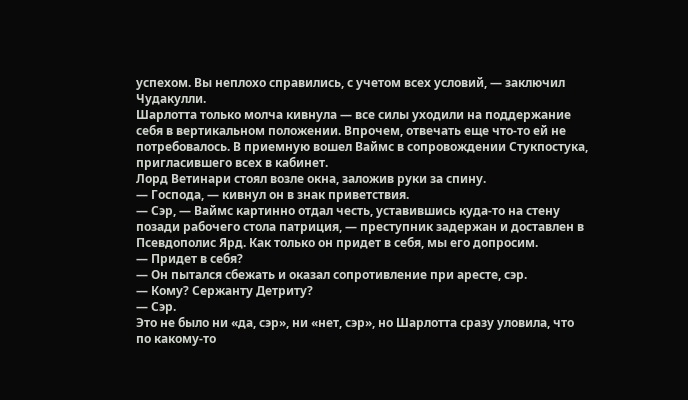успехом. Вы неплохо справились, с учетом всех условий, — заключил Чудакулли.
Шарлотта только молча кивнула — все силы уходили на поддержание себя в вертикальном положении. Впрочем, отвечать еще что-то ей не потребовалось. В приемную вошел Ваймс в сопровождении Стукпостука, пригласившего всех в кабинет.
Лорд Ветинари стоял возле окна, заложив руки за спину.
— Господа, — кивнул он в знак приветствия.
— Сэр, — Ваймс картинно отдал честь, уставившись куда-то на стену позади рабочего стола патриция, — преступник задержан и доставлен в Псевдополис Ярд. Как только он придет в себя, мы его допросим.
— Придет в себя?
— Он пытался сбежать и оказал сопротивление при аресте, сэр.
— Кому? Сержанту Детриту?
— Сэр.
Это не было ни «да, сэр», ни «нет, сэр», но Шарлотта сразу уловила, что по какому-то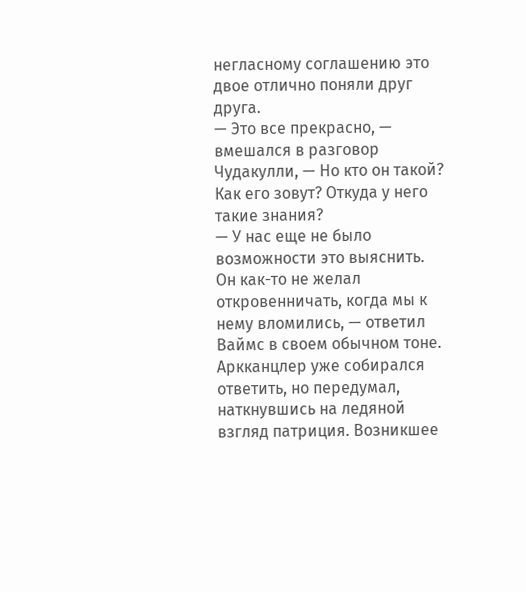негласному соглашению это двое отлично поняли друг друга.
— Это все прекрасно, — вмешался в разговор Чудакулли, — Но кто он такой? Как его зовут? Откуда у него такие знания?
— У нас еще не было возможности это выяснить. Он как-то не желал откровенничать, когда мы к нему вломились, — ответил Ваймс в своем обычном тоне.
Аркканцлер уже собирался ответить, но передумал, наткнувшись на ледяной взгляд патриция. Возникшее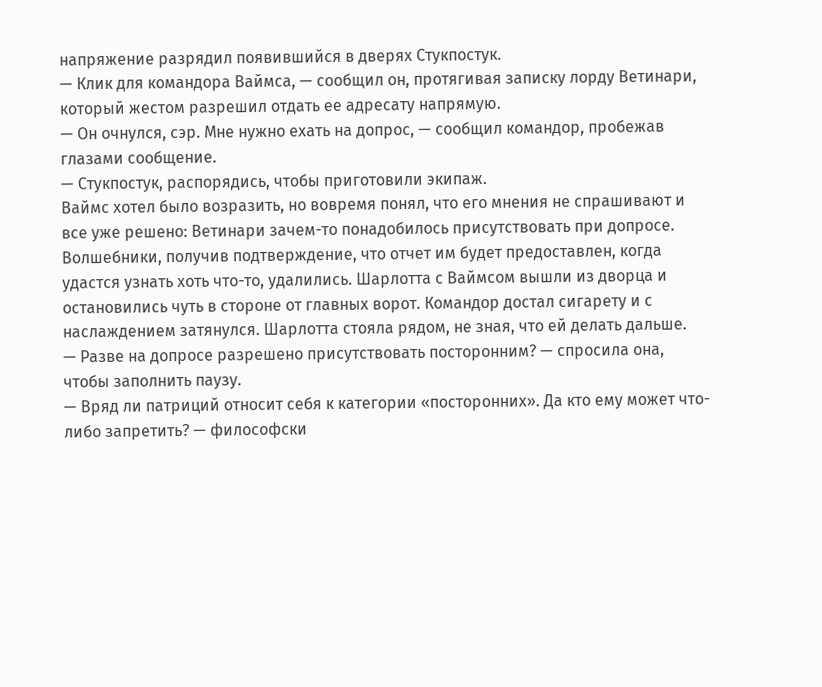напряжение разрядил появившийся в дверях Стукпостук.
— Клик для командора Ваймса, — сообщил он, протягивая записку лорду Ветинари, который жестом разрешил отдать ее адресату напрямую.
— Он очнулся, сэр. Мне нужно ехать на допрос, — сообщил командор, пробежав глазами сообщение.
— Стукпостук, распорядись, чтобы приготовили экипаж.
Ваймс хотел было возразить, но вовремя понял, что его мнения не спрашивают и все уже решено: Ветинари зачем-то понадобилось присутствовать при допросе.
Волшебники, получив подтверждение, что отчет им будет предоставлен, когда удастся узнать хоть что-то, удалились. Шарлотта с Ваймсом вышли из дворца и остановились чуть в стороне от главных ворот. Командор достал сигарету и с наслаждением затянулся. Шарлотта стояла рядом, не зная, что ей делать дальше.
— Разве на допросе разрешено присутствовать посторонним? — спросила она, чтобы заполнить паузу.
— Вряд ли патриций относит себя к категории «посторонних». Да кто ему может что-либо запретить? — философски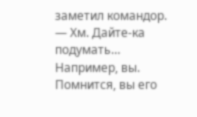заметил командор.
— Хм. Дайте-ка подумать… Например, вы. Помнится, вы его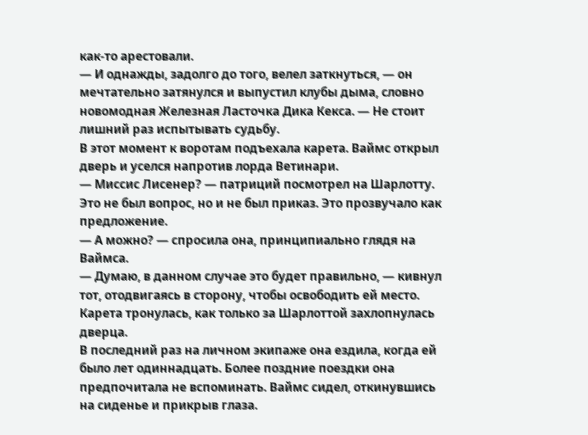как-то арестовали.
— И однажды, задолго до того, велел заткнуться, — он мечтательно затянулся и выпустил клубы дыма, словно новомодная Железная Ласточка Дика Кекса. — Не стоит лишний раз испытывать судьбу.
В этот момент к воротам подъехала карета. Ваймс открыл дверь и уселся напротив лорда Ветинари.
— Миссис Лисенер? — патриций посмотрел на Шарлотту. Это не был вопрос, но и не был приказ. Это прозвучало как предложение.
— А можно? — спросила она, принципиально глядя на Ваймса.
— Думаю, в данном случае это будет правильно, — кивнул тот, отодвигаясь в сторону, чтобы освободить ей место. Карета тронулась, как только за Шарлоттой захлопнулась дверца.
В последний раз на личном экипаже она ездила, когда ей было лет одиннадцать. Более поздние поездки она предпочитала не вспоминать. Ваймс сидел, откинувшись на сиденье и прикрыв глаза.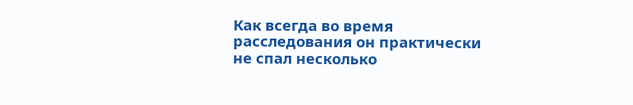Как всегда во время расследования он практически не спал несколько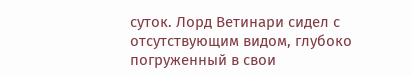суток. Лорд Ветинари сидел с отсутствующим видом, глубоко погруженный в свои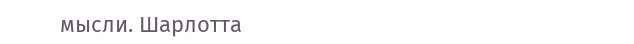мысли. Шарлотта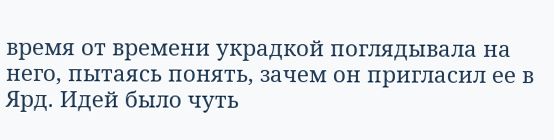время от времени украдкой поглядывала на него, пытаясь понять, зачем он пригласил ее в Ярд. Идей было чуть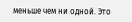меньше чем ни одной. Это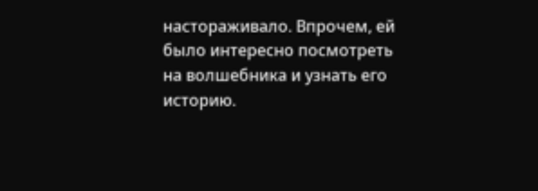настораживало. Впрочем, ей было интересно посмотреть на волшебника и узнать его историю.